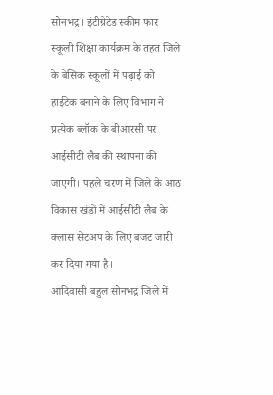सोनभद्र। इंटीग्रेटेड स्कीम फार स्कूली शिक्षा कार्यक्रम के तहत जिले के बेसिक स्कूलों में पढ़ाई को हाईटेक बनाने के लिए विभाग ने प्रत्येक ब्लॉक के बीआरसी पर आईसीटी लैब की स्थापना की जाएगी। पहले चरण में जिले के आठ विकास खंडों में आईसीटी लैब के क्लास सेटअप के लिए बजट जारी कर दिया गया है।
आदिवासी बहुल सोनभद्र जिले में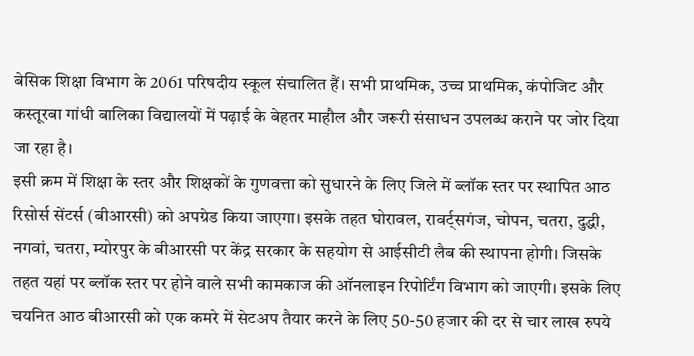बेसिक शिक्षा विभाग के 2061 परिषदीय स्कूल संचालित हैं। सभी प्राथमिक, उच्च प्राथमिक, कंपोजिट और कस्तूरबा गांधी बालिका विद्यालयों में पढ़ाई के बेहतर माहौल और जरूरी संसाधन उपलब्ध कराने पर जोर दिया जा रहा है।
इसी क्रम में शिक्षा के स्तर और शिक्षकों के गुणवत्ता को सुधारने के लिए जिले में ब्लॉक स्तर पर स्थापित आठ रिसोर्स सेंटर्स (बीआरसी) को अपग्रेड किया जाएगा। इसके तहत घोरावल, रावर्ट्सगंज, चोपन, चतरा, दुद्धी, नगवां, चतरा, म्योरपुर के बीआरसी पर केंद्र सरकार के सहयोग से आईसीटी लैब की स्थापना होगी। जिसके तहत यहां पर ब्लॉक स्तर पर होने वाले सभी कामकाज की ऑनलाइन रिपोर्टिंग विभाग को जाएगी। इसके लिए चयनित आठ बीआरसी को एक कमरे में सेटअप तैयार करने के लिए 50-50 हजार की दर से चार लाख रुपये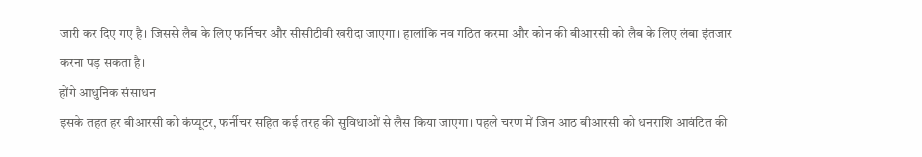जारी कर दिए गए है। जिससे लैब के लिए फर्निचर और सीसीटीवी खरीदा जाएगा। हालांकि नव गठित करमा और कोन की बीआरसी को लैब के लिए लंबा इंतजार करना पड़ सकता है।
होंगे आधुनिक संसाधन
इसके तहत हर बीआरसी को कंप्यूटर, फर्नीचर सहित कई तरह की सुविधाओं से लैस किया जाएगा। पहले चरण में जिन आठ बीआरसी को धनराशि आवंटित की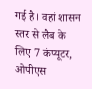गई है। वहां शासन स्तर से लैब के लिए 7 कंप्यूटर, ओपीएस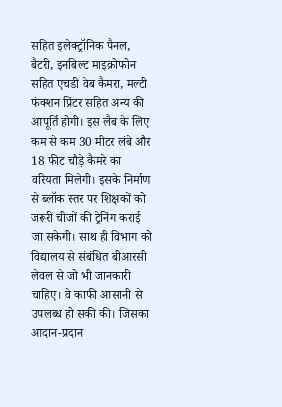सहित इलेक्ट्रॉनिक पैनल, बैटरी, इनबिल्ट माइक्रोफोन सहित एचडी वेब कैमरा, मल्टी फंक्शन प्रिंटर सहित अन्य की आपूर्ति होगी। इस लैब के लिए कम से कम 30 मीटर लंबे और 18 फीट चौड़े कैमरे का वरियता मिलेगी। इसके निर्माण से ब्लॉक स्तर पर शिक्षकों को जरूरी चीजों की ट्रेनिंग कराई जा सकेगी। साथ ही विभाग को विद्यालय से संबंधित बीआरसी लेवल से जो भी जानकारी चाहिए। वे काफी आसानी से उपलब्ध हो सकी की। जिसका आदान-प्रदान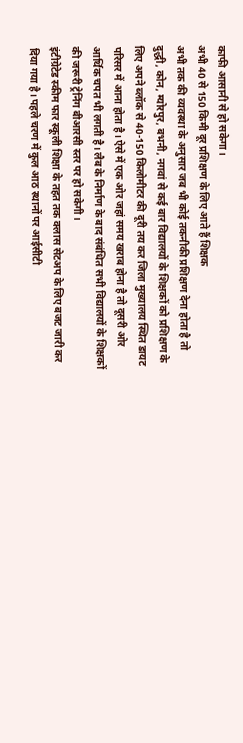काफी आसानी से हो सकेगा।
अभी 40 से 150 किमी दूर प्रशिक्षण के लिए आते हैं शिक्षक
अभी तक की व्यवस्था के अनुसार जब भी कोई तकनीकी प्रशिक्षण देना होता है तो दुद्धी, कोन, म्योरपुर, बभनी, नगवां से कई बार विद्यालयों के शिक्षकों को प्रशिक्षण के लिए अपने ब्लॉक से 40-150 किलोमीटर की दूरी तय कर जिला मुख्यालय स्थित डायट परिसर में आना होता है। ऐसे में एक ओर जहां समय खराब होना है तो दूसरी ओर आर्थिक चपत भी लगती है। लैब के निर्माण के बाद संबंधित सभी विद्यालयों के शिक्षकों की जरूरी ट्रेनिंग बीआरसी स्तर पर हो सकेगी।
इंटीग्रेटेड स्कीम फार स्कूली शिक्षा के तहत तक क्लास सेटअप के लिए बजट जारी कर दिया गया है। पहले चरण में कुल आठ स्थानों पर आईसीटी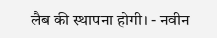लैब की स्थापना होगी। - नवीन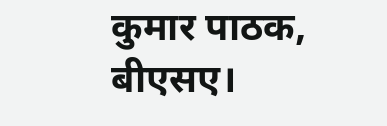कुमार पाठक, बीएसए।